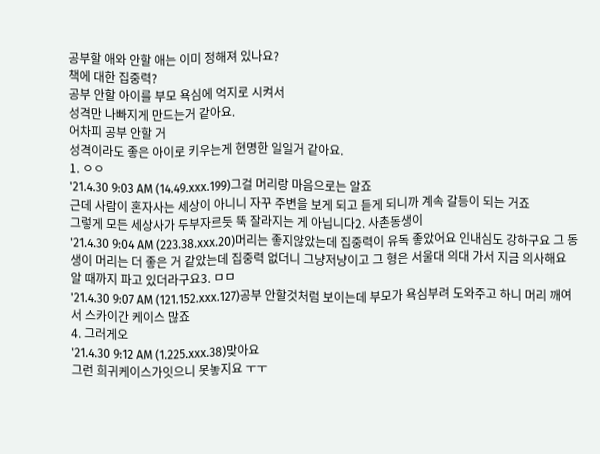공부할 애와 안할 애는 이미 정해져 있나요?
책에 대한 집중력?
공부 안할 아이를 부모 욕심에 억지로 시켜서
성격만 나빠지게 만드는거 같아요.
어차피 공부 안할 거
성격이라도 좋은 아이로 키우는게 현명한 일일거 같아요.
1. ㅇㅇ
'21.4.30 9:03 AM (14.49.xxx.199)그걸 머리랑 마음으로는 알죠
근데 사람이 혼자사는 세상이 아니니 자꾸 주변을 보게 되고 듣게 되니까 계속 갈등이 되는 거죠
그렇게 모든 세상사가 두부자르듯 뚝 잘라지는 게 아닙니다2. 사촌동생이
'21.4.30 9:04 AM (223.38.xxx.20)머리는 좋지않았는데 집중력이 유독 좋았어요 인내심도 강하구요 그 동생이 머리는 더 좋은 거 같았는데 집중력 없더니 그냥저냥이고 그 형은 서울대 의대 가서 지금 의사해요
알 때까지 파고 있더라구요3. ㅁㅁ
'21.4.30 9:07 AM (121.152.xxx.127)공부 안할것처럼 보이는데 부모가 욕심부려 도와주고 하니 머리 깨여서 스카이간 케이스 많죠
4. 그러게오
'21.4.30 9:12 AM (1.225.xxx.38)맞아요
그런 희귀케이스가잇으니 못놓지요 ㅜㅜ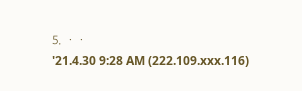5. ㆍㆍ
'21.4.30 9:28 AM (222.109.xxx.116)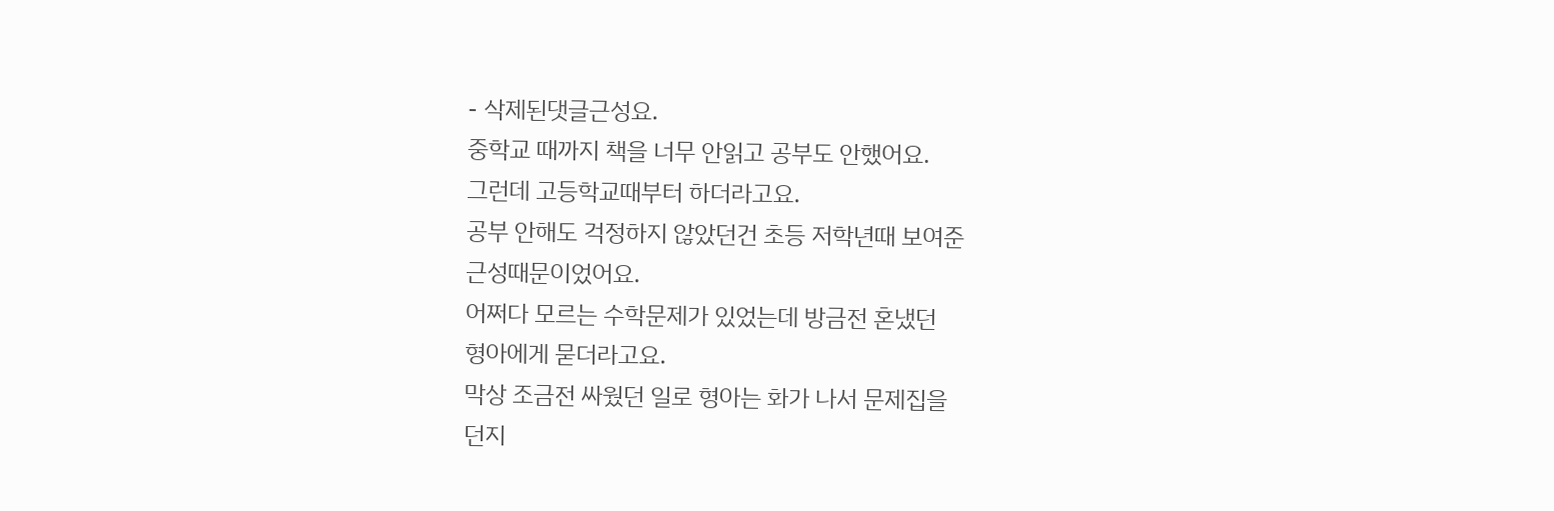- 삭제된댓글근성요.
중학교 때까지 책을 너무 안읽고 공부도 안했어요.
그런데 고등학교때부터 하더라고요.
공부 안해도 걱정하지 않았던건 초등 저학년때 보여준
근성때문이었어요.
어쩌다 모르는 수학문제가 있었는데 방금전 혼냈던
형아에게 묻더라고요.
막상 조금전 싸웠던 일로 형아는 화가 나서 문제집을
던지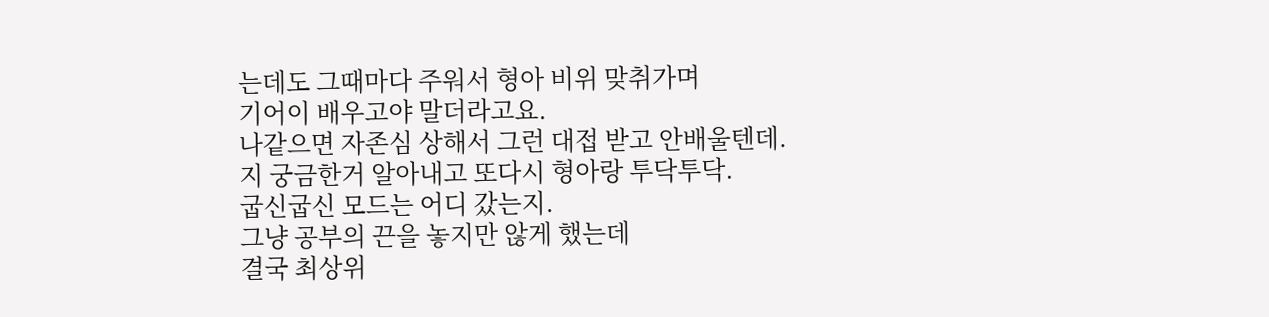는데도 그때마다 주워서 형아 비위 맞취가며
기어이 배우고야 말더라고요.
나같으면 자존심 상해서 그런 대접 받고 안배울텐데.
지 궁금한거 알아내고 또다시 형아랑 투닥투닥.
굽신굽신 모드는 어디 갔는지.
그냥 공부의 끈을 놓지만 않게 했는데
결국 최상위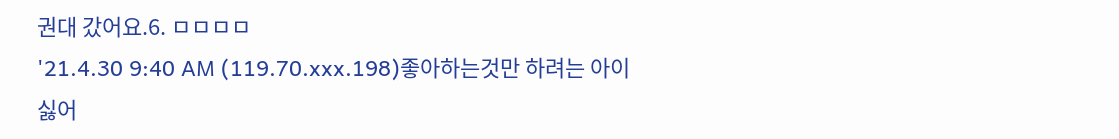권대 갔어요.6. ㅁㅁㅁㅁ
'21.4.30 9:40 AM (119.70.xxx.198)좋아하는것만 하려는 아이
싫어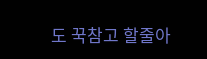도 꾹참고 할줄아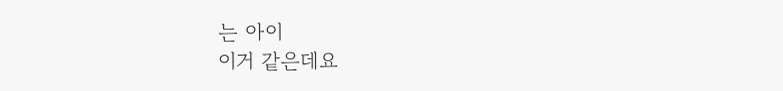는 아이
이거 같은데요